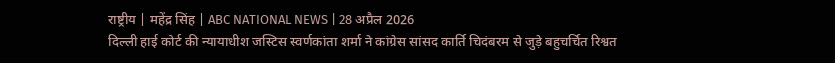राष्ट्रीय | महेंद्र सिंह | ABC NATIONAL NEWS | 28 अप्रैल 2026
दिल्ली हाई कोर्ट की न्यायाधीश जस्टिस स्वर्णकांता शर्मा ने कांग्रेस सांसद कार्ति चिदंबरम से जुड़े बहुचर्चित रिश्वत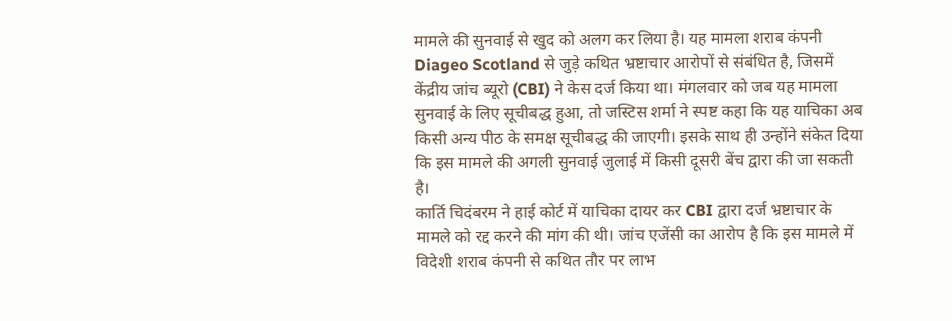मामले की सुनवाई से खुद को अलग कर लिया है। यह मामला शराब कंपनी Diageo Scotland से जुड़े कथित भ्रष्टाचार आरोपों से संबंधित है, जिसमें केंद्रीय जांच ब्यूरो (CBI) ने केस दर्ज किया था। मंगलवार को जब यह मामला सुनवाई के लिए सूचीबद्ध हुआ, तो जस्टिस शर्मा ने स्पष्ट कहा कि यह याचिका अब किसी अन्य पीठ के समक्ष सूचीबद्ध की जाएगी। इसके साथ ही उन्होंने संकेत दिया कि इस मामले की अगली सुनवाई जुलाई में किसी दूसरी बेंच द्वारा की जा सकती है।
कार्ति चिदंबरम ने हाई कोर्ट में याचिका दायर कर CBI द्वारा दर्ज भ्रष्टाचार के मामले को रद्द करने की मांग की थी। जांच एजेंसी का आरोप है कि इस मामले में विदेशी शराब कंपनी से कथित तौर पर लाभ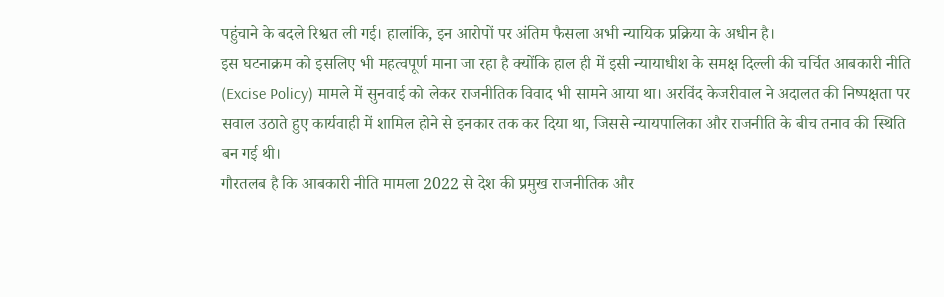पहुंचाने के बदले रिश्वत ली गई। हालांकि, इन आरोपों पर अंतिम फैसला अभी न्यायिक प्रक्रिया के अधीन है।
इस घटनाक्रम को इसलिए भी महत्वपूर्ण माना जा रहा है क्योंकि हाल ही में इसी न्यायाधीश के समक्ष दिल्ली की चर्चित आबकारी नीति (Excise Policy) मामले में सुनवाई को लेकर राजनीतिक विवाद भी सामने आया था। अरविंद केजरीवाल ने अदालत की निष्पक्षता पर सवाल उठाते हुए कार्यवाही में शामिल होने से इनकार तक कर दिया था, जिससे न्यायपालिका और राजनीति के बीच तनाव की स्थिति बन गई थी।
गौरतलब है कि आबकारी नीति मामला 2022 से देश की प्रमुख राजनीतिक और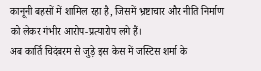कानूनी बहसों में शामिल रहा है, जिसमें भ्रष्टाचार और नीति निर्माण को लेकर गंभीर आरोप-प्रत्यारोप लगे हैं।
अब कार्ति चिदंबरम से जुड़े इस केस में जस्टिस शर्मा के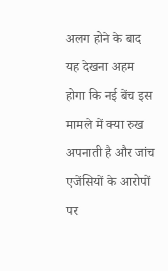अलग होने के बाद यह देखना अहम होगा कि नई बेंच इस मामले में क्या रुख अपनाती है और जांच एजेंसियों के आरोपों पर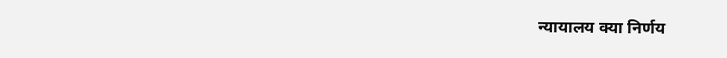न्यायालय क्या निर्णय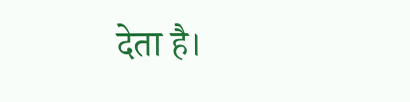देता है।